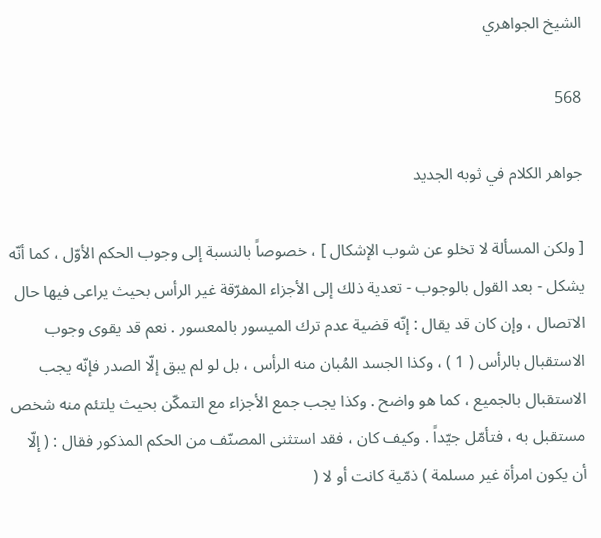الشيخ الجواهري

568

جواهر الكلام في ثوبه الجديد

[ ولكن المسألة لا تخلو عن شوب الإشكال ] ، خصوصاً بالنسبة إلى وجوب الحكم الأوّل ، كما أنّه يشكل - بعد القول بالوجوب - تعدية ذلك إلى الأجزاء المفرّقة غير الرأس بحيث يراعى فيها حال الاتصال ، وإن كان قد يقال : إنّه قضية عدم ترك الميسور بالمعسور . نعم قد يقوى وجوب الاستقبال بالرأس ( 1 ) ، وكذا الجسد المُبان منه الرأس ، بل لو لم يبق إلّا الصدر فإنّه يجب الاستقبال بالجميع ، كما هو واضح . وكذا يجب جمع الأجزاء مع التمكّن بحيث يلتئم منه شخص مستقبل به ، فتأمّل جيّداً . وكيف كان ، فقد استثنى المصنّف من الحكم المذكور فقال : ( إلّا أن يكون امرأة غير مسلمة ) ذمّية كانت أو لا (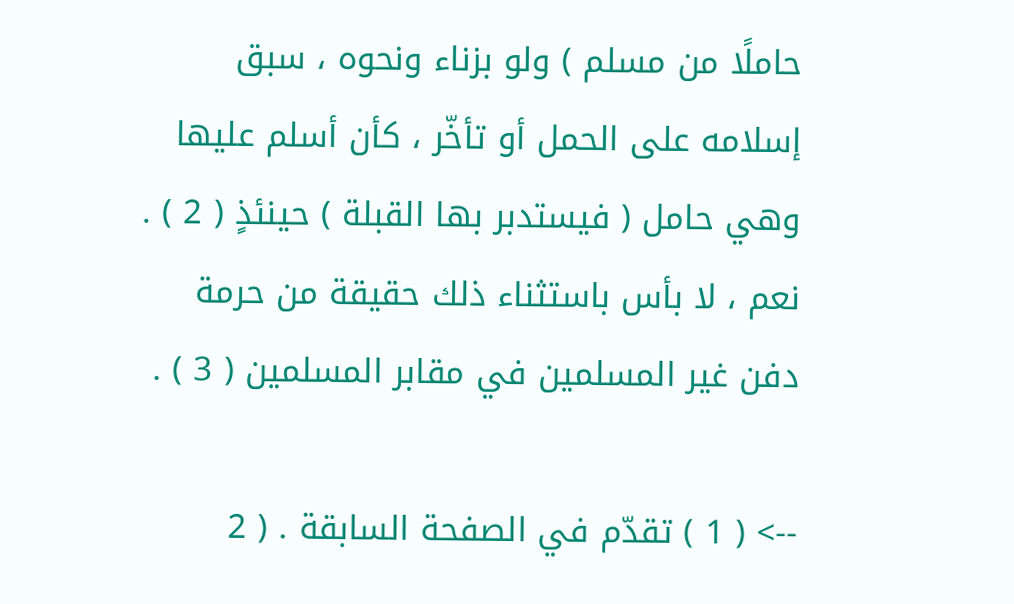حاملًا من مسلم ) ولو بزناء ونحوه ، سبق إسلامه على الحمل أو تأخّر ، كأن أسلم عليها وهي حامل ( فيستدبر بها القبلة ) حينئذٍ ( 2 ) . نعم ، لا بأس باستثناء ذلك حقيقة من حرمة دفن غير المسلمين في مقابر المسلمين ( 3 ) .

--> ( 1 ) تقدّم في الصفحة السابقة . ( 2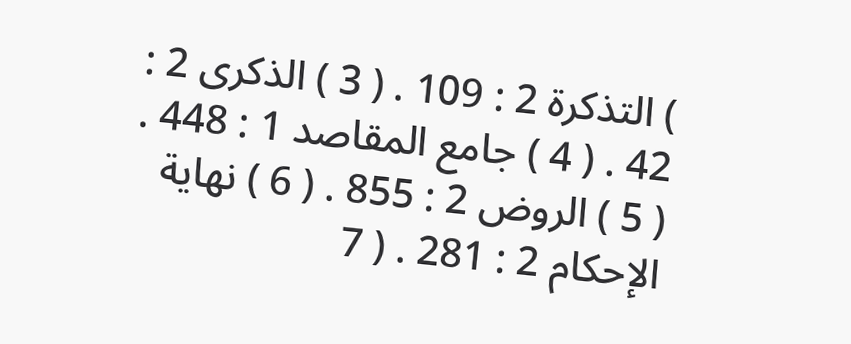) التذكرة 2 : 109 . ( 3 ) الذكرى 2 : 42 . ( 4 ) جامع المقاصد 1 : 448 . ( 5 ) الروض 2 : 855 . ( 6 ) نهاية الإحكام 2 : 281 . ( 7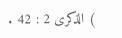) الذكرى 2 : 42 .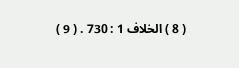( 8 ) الخلاف 1 : 730 . ( 9 )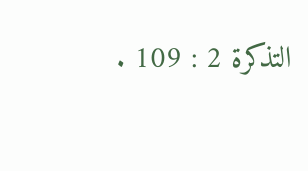التذكرة 2 : 109 .